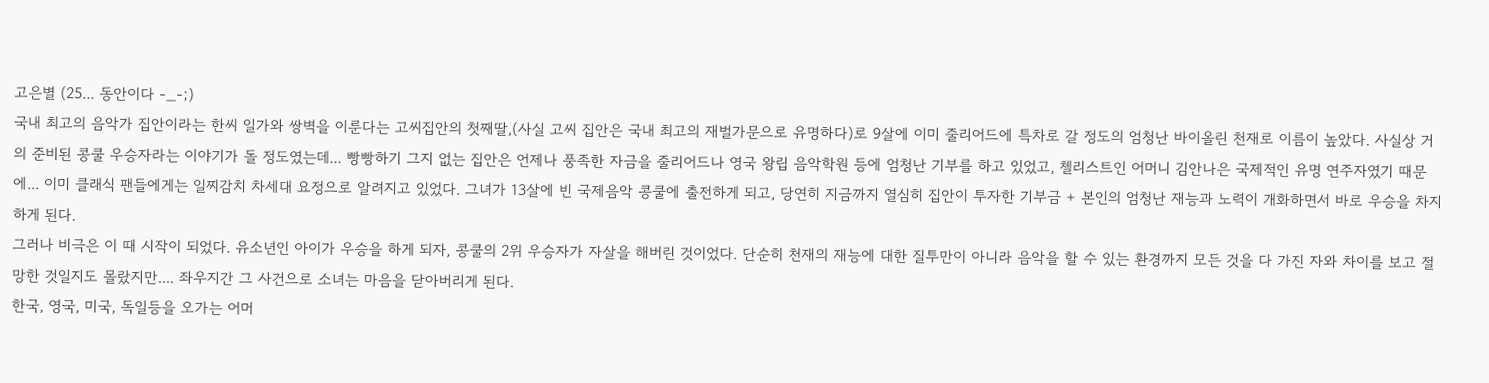고은별 (25... 동안이다 -_-;)
국내 최고의 음악가 집안이라는 한씨 일가와 쌍벽을 이룬다는 고씨집안의 첫째딸,(사실 고씨 집안은 국내 최고의 재벌가문으로 유명하다)로 9살에 이미 줄리어드에 특차로 갈 정도의 엄청난 바이올린 천재로 이름이 높았다. 사실상 거의 준비된 콩쿨 우승자라는 이야기가 돌 정도였는데... 빵빵하기 그지 없는 집안은 언제나 풍족한 자금을 줄리어드나 영국 왕립 음악학원 등에 엄청난 기부를 하고 있었고, 첼리스트인 어머니 김안나은 국제적인 유명 연주자였기 때문에... 이미 클래식 팬들에게는 일찌감치 차세대 요정으로 알려지고 있었다. 그녀가 13살에 빈 국제음악 콩쿨에 출전하게 되고, 당연히 지금까지 열심히 집안이 투자한 기부금 + 본인의 엄청난 재능과 노력이 개화하면서 바로 우승을 차지하게 된다.
그러나 비극은 이 때 시작이 되었다. 유소년인 아이가 우승을 하게 되자, 콩쿨의 2위 우승자가 자살을 해버린 것이었다. 단순히 천재의 재능에 대한 질투만이 아니라 음악을 할 수 있는 환경까지 모든 것을 다 가진 자와 차이를 보고 절망한 것일지도 몰랐지만.... 좌우지간 그 사건으로 소녀는 마음을 닫아버리게 된다.
한국, 영국, 미국, 독일등을 오가는 어머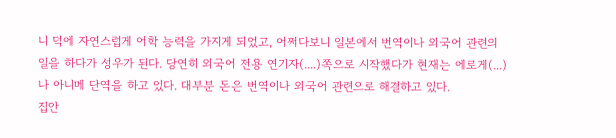니 덕에 자연스럽게 어학 능력을 가지게 되었고, 어쩌다보니 일본에서 번역이나 외국어 관련의 일을 하다가 성우가 된다. 당연히 외국어 전용 연기자(....)쪽으로 시작했다가 현재는 에로게(...)나 아니메 단역을 하고 있다. 대부분 돈은 번역이나 외국어 관련으로 해결하고 있다.
집안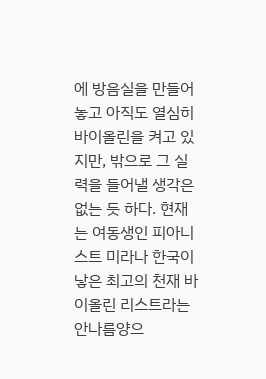에 방음실을 만들어 놓고 아직도 열심히 바이올린을 켜고 있지만, 밖으로 그 실력을 들어낼 생각은 없는 듯 하다. 현재는 여동생인 피아니스트 미라나 한국이 낳은 최고의 천재 바이올린 리스트라는 안나름양으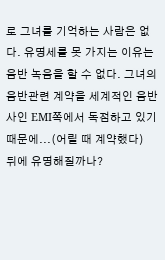로 그녀를 기억하는 사람은 없다. 유명세를 못 가지는 이유는 음반 녹음을 할 수 없다. 그녀의 음반관련 계약을 세계적인 음반사인 EMI쪽에서 독점하고 있기 때문에...(어릴 때 계약했다)
뒤에 유명해질까나?